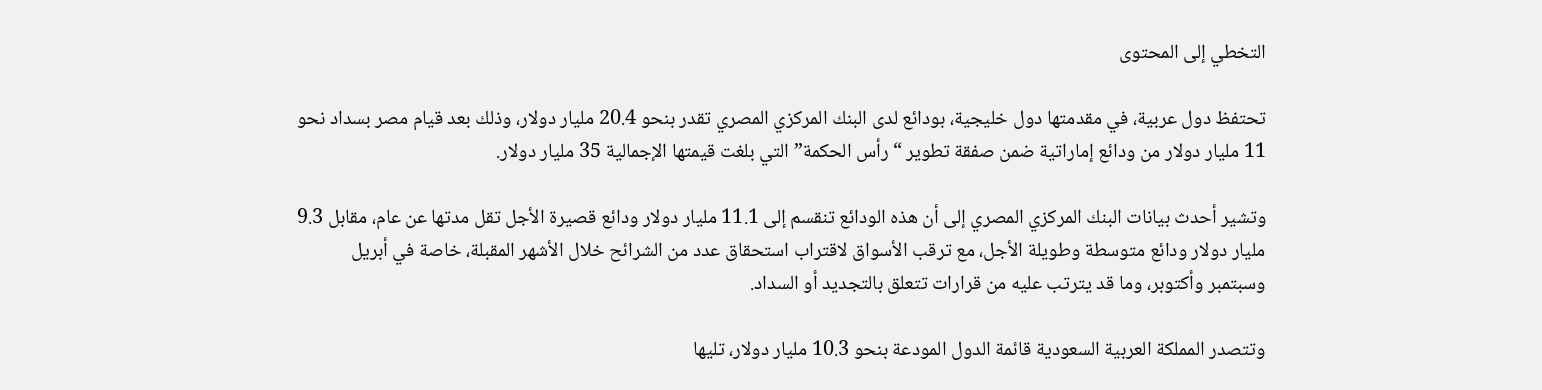التخطي إلى المحتوى

تحتفظ دول عربية، في مقدمتها دول خليجية، بودائع لدى البنك المركزي المصري تقدر بنحو 20.4 مليار دولار، وذلك بعد قيام مصر بسداد نحو 11 مليار دولار من ودائع إماراتية ضمن صفقة تطوير “رأس الحكمة” التي بلغت قيمتها الإجمالية 35 مليار دولار.

وتشير أحدث بيانات البنك المركزي المصري إلى أن هذه الودائع تنقسم إلى 11.1 مليار دولار ودائع قصيرة الأجل تقل مدتها عن عام، مقابل 9.3 مليار دولار ودائع متوسطة وطويلة الأجل، مع ترقب الأسواق لاقتراب استحقاق عدد من الشرائح خلال الأشهر المقبلة، خاصة في أبريل وسبتمبر وأكتوبر، وما قد يترتب عليه من قرارات تتعلق بالتجديد أو السداد.

وتتصدر المملكة العربية السعودية قائمة الدول المودعة بنحو 10.3 مليار دولار، تليها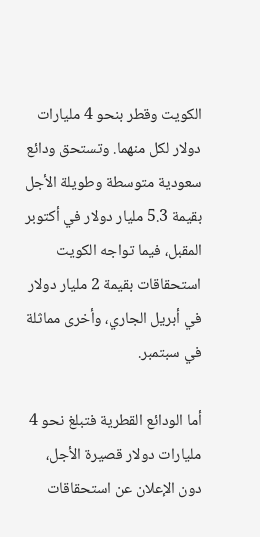الكويت وقطر بنحو 4 مليارات دولار لكل منهما. وتستحق ودائع سعودية متوسطة وطويلة الأجل بقيمة 5.3 مليار دولار في أكتوبر المقبل، فيما تواجه الكويت استحقاقات بقيمة 2 مليار دولار في أبريل الجاري، وأخرى مماثلة في سبتمبر.

أما الودائع القطرية فتبلغ نحو 4 مليارات دولار قصيرة الأجل، دون الإعلان عن استحقاقات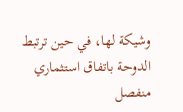وشيكة لها، في حين ترتبط الدوحة باتفاق استثماري منفصل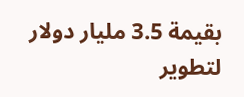بقيمة 3.5 مليار دولار لتطوير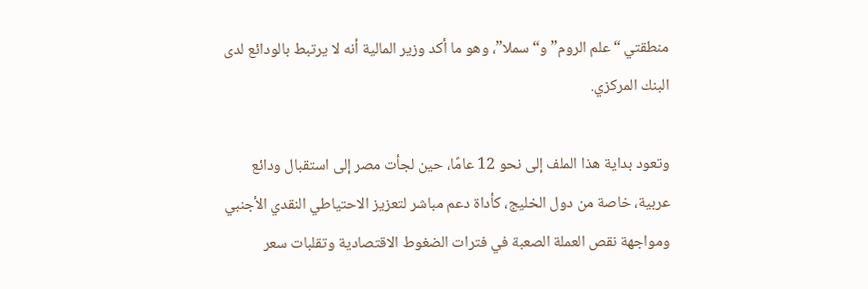منطقتي “علم الروم” و“سملا”، وهو ما أكد وزير المالية أنه لا يرتبط بالودائع لدى البنك المركزي.

وتعود بداية هذا الملف إلى نحو 12 عامًا، حين لجأت مصر إلى استقبال ودائع عربية، خاصة من دول الخليج، كأداة دعم مباشر لتعزيز الاحتياطي النقدي الأجنبي ومواجهة نقص العملة الصعبة في فترات الضغوط الاقتصادية وتقلبات سعر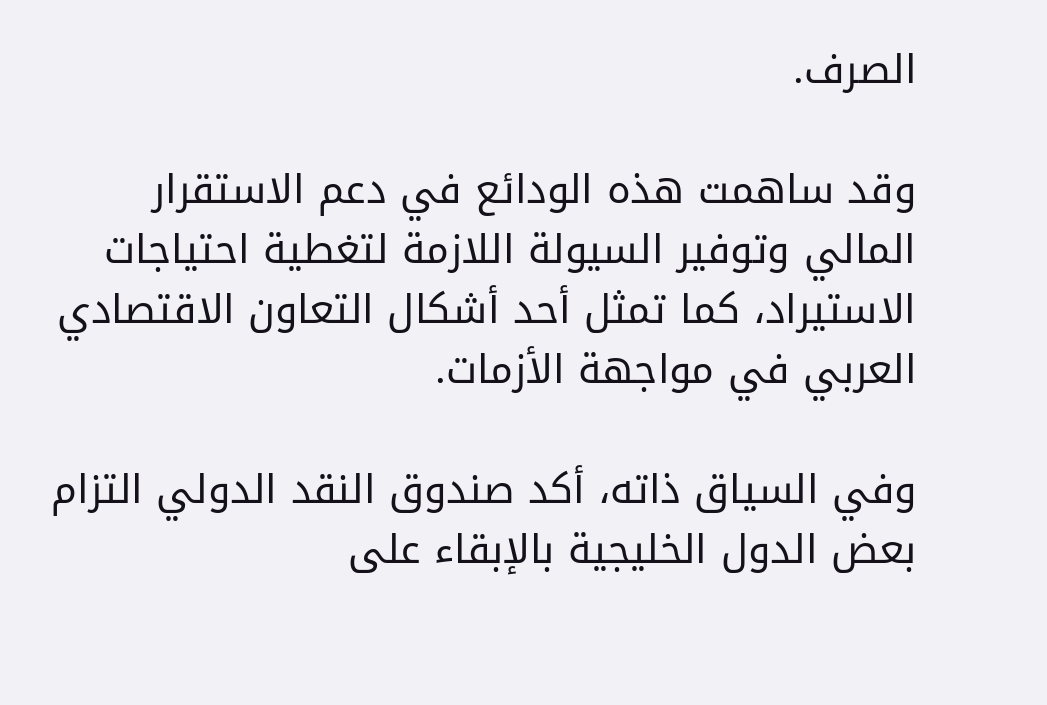الصرف.

وقد ساهمت هذه الودائع في دعم الاستقرار المالي وتوفير السيولة اللازمة لتغطية احتياجات الاستيراد، كما تمثل أحد أشكال التعاون الاقتصادي العربي في مواجهة الأزمات.

وفي السياق ذاته، أكد صندوق النقد الدولي التزام بعض الدول الخليجية بالإبقاء على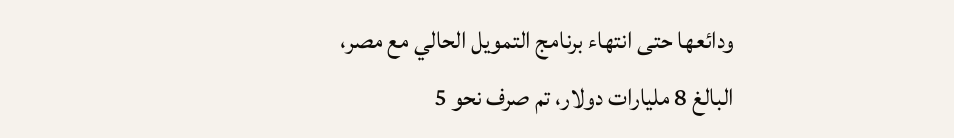ودائعها حتى انتهاء برنامج التمويل الحالي مع مصر، البالغ 8 مليارات دولار، تم صرف نحو 5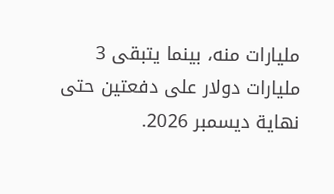مليارات منه، بينما يتبقى 3 مليارات دولار على دفعتين حتى نهاية ديسمبر 2026.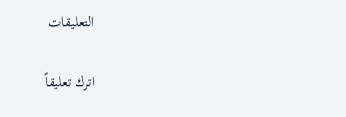التعليقات

اترك تعليقاً